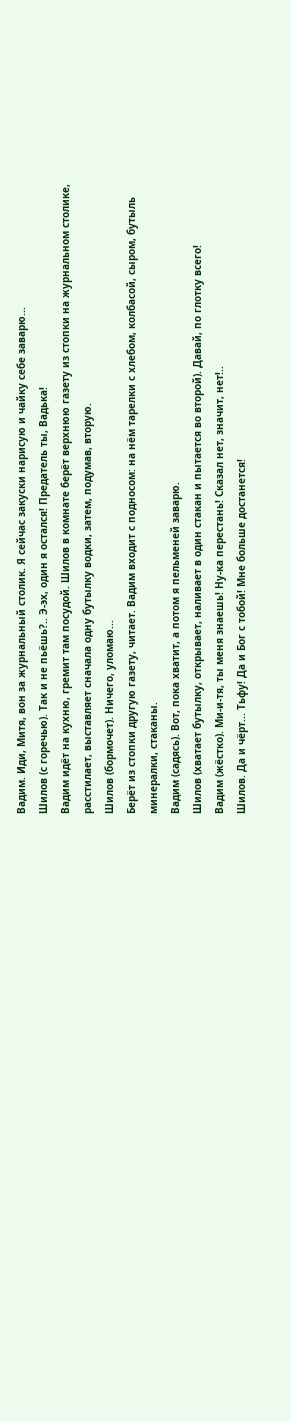Вадим. Иди, Митя, вон за журнальный столик. Я сейчас закуски нарисую и чайку себе заварю...
Шилов (с горечью). Так и не пьёшь?.. Э-эх, один я остался! Предатель ты, Вадька!
Вадим идёт на кухню, гремит там посудой. Шилов в комнате берёт верхнюю газету из стопки на журнальном столике, расстилает, выставляет сначала одну бутылку водки, затем, подумав, вторую.
Шилов (бормочет). Ничего, уломаю...
Берёт из стопки другую газету, читает. Вадим входит с подносом: на нём тарелки с хлебом, колбасой, сыром, бутыль минералки, стаканы.
Вадим (садясь). Вот, пока хватит, а потом я пельменей заварю.
Шилов (хватает бутылку, открывает, наливает в один стакан и пытается во второй). Давай, по глотку всего!
Вадим (жёстко). Ми-и-тя, ты меня знаешь! Ну-ка перестань! Сказал нет, значит, нет!..
Шилов. Да и чёрт... Тьфу! Да и Бог с тобой! Мне больше достанется!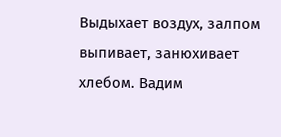Выдыхает воздух, залпом выпивает, занюхивает хлебом. Вадим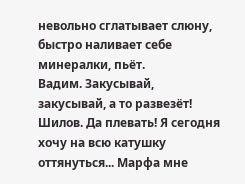невольно сглатывает слюну, быстро наливает себе минералки, пьёт.
Вадим. Закусывай, закусывай, а то развезёт!
Шилов. Да плевать! Я сегодня хочу на всю катушку оттянуться... Марфа мне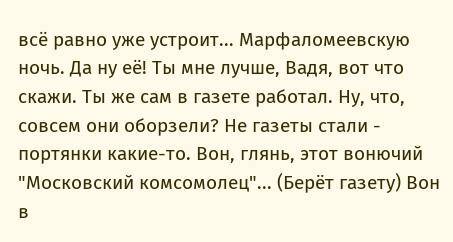всё равно уже устроит... Марфаломеевскую ночь. Да ну её! Ты мне лучше, Вадя, вот что скажи. Ты же сам в газете работал. Ну, что, совсем они оборзели? Не газеты стали - портянки какие-то. Вон, глянь, этот вонючий "Московский комсомолец"... (Берёт газету) Вон в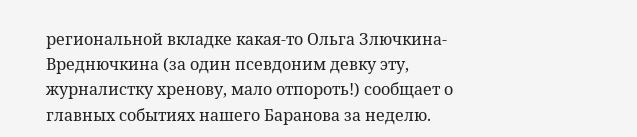региональной вкладке какая-то Ольга Злючкина-Вреднючкина (за один псевдоним девку эту, журналистку хрeнову, мало отпороть!) сообщает о главных событиях нашего Баранова за неделю.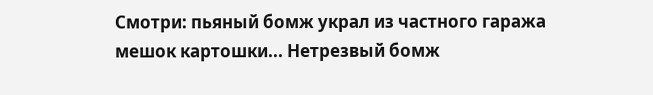Смотри: пьяный бомж украл из частного гаража мешок картошки... Нетрезвый бомж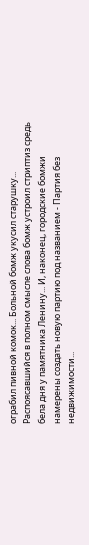ограбил пивной комок... Больной бомж укусил старушку... Распоясавшийся в полном смысле слова бомж устроил стриптиз средь бела дня у памятника Ленину... И, наконец, городские бомжи намерены создать новую партию под названием - Партия без недвижимости...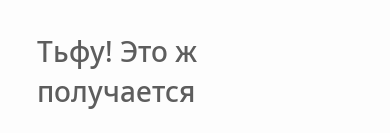Тьфу! Это ж получается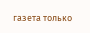газета только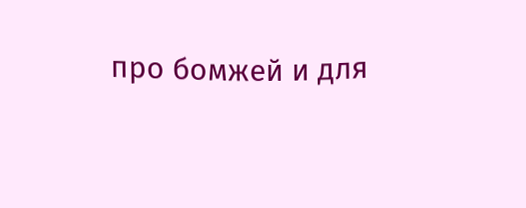про бомжей и для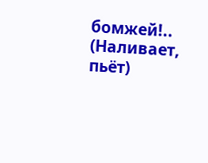бомжей!.. (Наливает, пьёт)